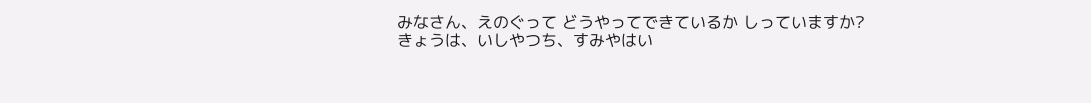みなさん、えのぐって どうやってできているか しっていますか?
きょうは、いしやつち、すみやはい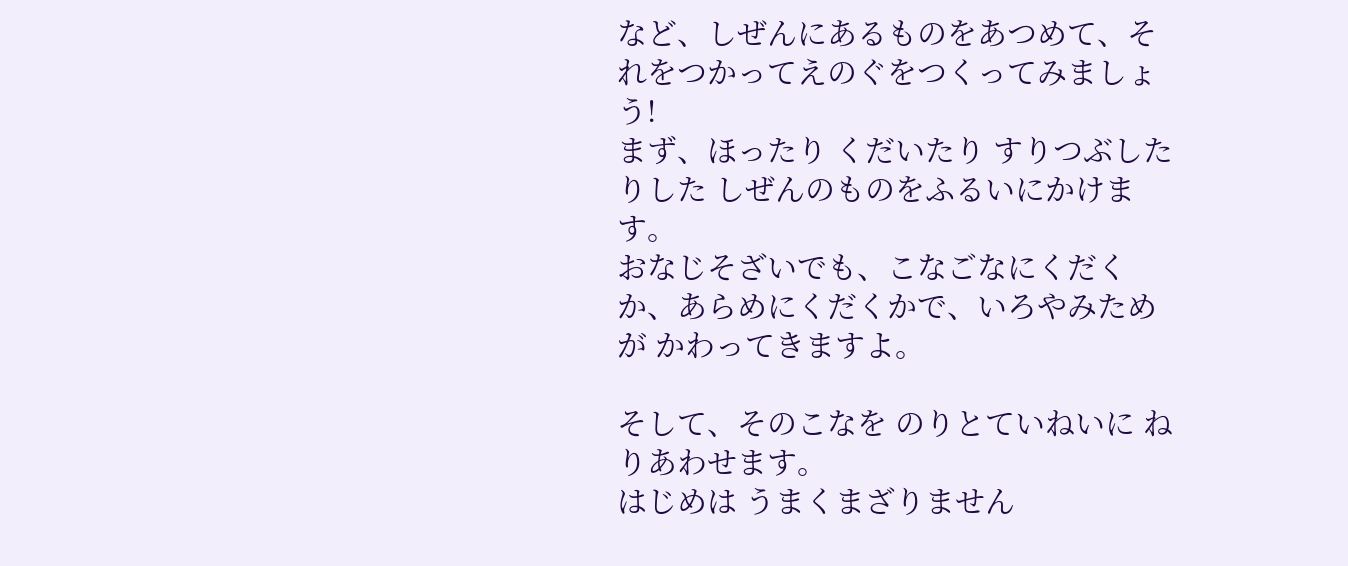など、しぜんにあるものをあつめて、それをつかってえのぐをつくってみましょう!
まず、ほったり くだいたり すりつぶしたりした しぜんのものをふるいにかけます。
おなじそざいでも、こなごなにくだくか、あらめにくだくかで、いろやみためが かわってきますよ。

そして、そのこなを のりとていねいに ねりあわせます。
はじめは うまくまざりません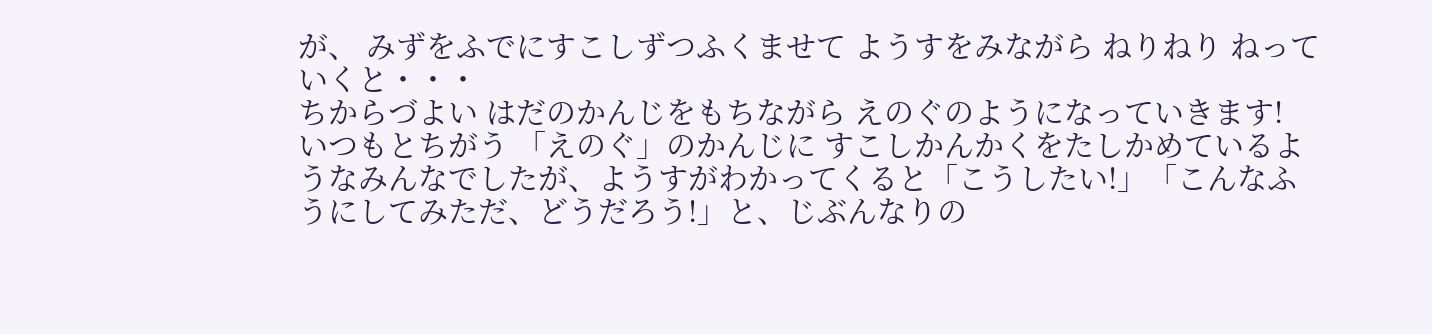が、 みずをふでにすこしずつふくませて ようすをみながら ねりねり ねっていくと・・・
ちからづよい はだのかんじをもちながら えのぐのようになっていきます!
いつもとちがう 「えのぐ」のかんじに すこしかんかくをたしかめているようなみんなでしたが、ようすがわかってくると「こうしたい!」「こんなふうにしてみただ、どうだろう!」と、じぶんなりの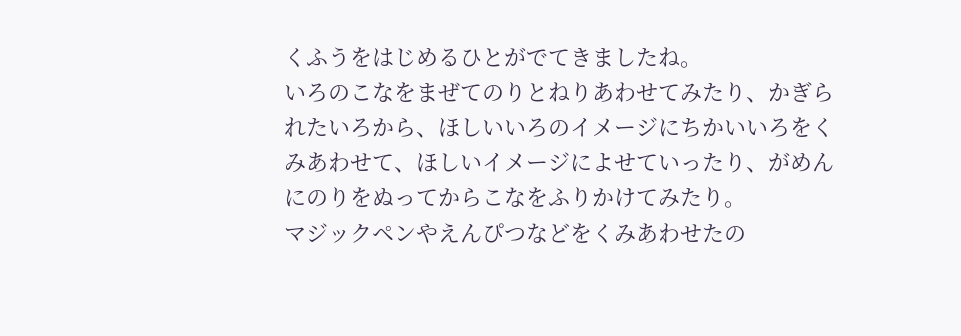くふうをはじめるひとがでてきましたね。
いろのこなをまぜてのりとねりあわせてみたり、かぎられたいろから、ほしいいろのイメージにちかいいろをくみあわせて、ほしいイメージによせていったり、がめんにのりをぬってからこなをふりかけてみたり。
マジックペンやえんぴつなどをくみあわせたの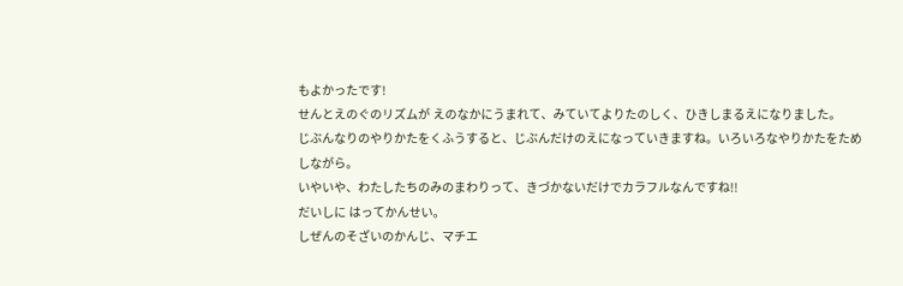もよかったです!
せんとえのぐのリズムが えのなかにうまれて、みていてよりたのしく、ひきしまるえになりました。
じぶんなりのやりかたをくふうすると、じぶんだけのえになっていきますね。いろいろなやりかたをためしながら。
いやいや、わたしたちのみのまわりって、きづかないだけでカラフルなんですね!!
だいしに はってかんせい。
しぜんのそざいのかんじ、マチエ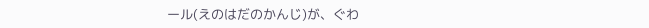ール(えのはだのかんじ)が、ぐわ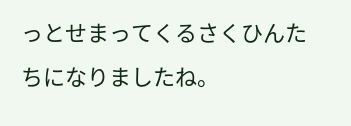っとせまってくるさくひんたちになりましたね。